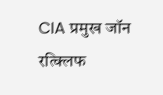CIA प्रमुख जॉन रत्क्लिफ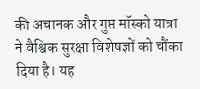की अचानक और गुप्त मॉस्को यात्रा ने वैश्विक सुरक्षा विशेषज्ञों को चौंका दिया है। यह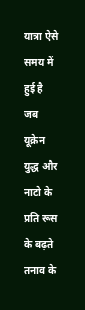यात्रा ऐसे समय में हुई है जब यूक्रेन युद्ध और नाटो के प्रति रूस के बढ़ते तनाव के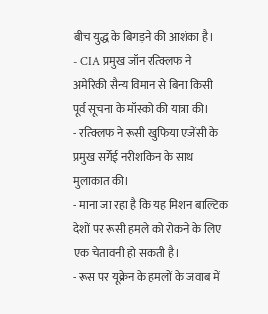बीच युद्ध के बिगड़ने की आशंका है।
- CIA प्रमुख जॉन रत्क्लिफ ने अमेरिकी सैन्य विमान से बिना किसी पूर्व सूचना के मॉस्को की यात्रा की।
- रत्क्लिफ ने रूसी खुफिया एजेंसी के प्रमुख सर्गेई नरीशकिन के साथ मुलाकात की।
- माना जा रहा है कि यह मिशन बाल्टिक देशों पर रूसी हमले को रोकने के लिए एक चेतावनी हो सकती है।
- रूस पर यूक्रेन के हमलों के जवाब में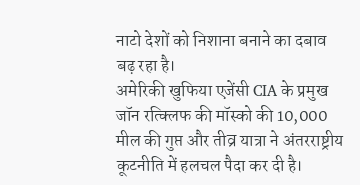नाटो देशों को निशाना बनाने का दबाव बढ़ रहा है।
अमेरिकी खुफिया एजेंसी CIA के प्रमुख जॉन रत्क्लिफ की मॉस्को की 10,000 मील की गुप्त और तीव्र यात्रा ने अंतरराष्ट्रीय कूटनीति में हलचल पैदा कर दी है।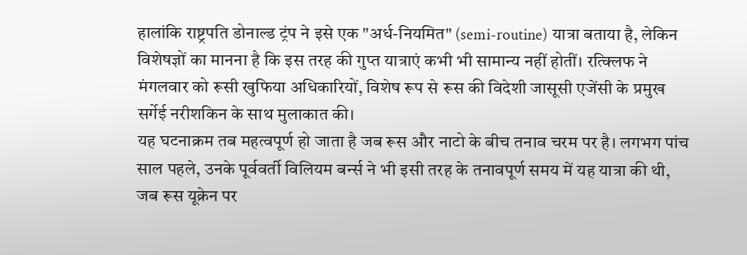हालांकि राष्ट्रपति डोनाल्ड ट्रंप ने इसे एक "अर्ध-नियमित" (semi-routine) यात्रा बताया है, लेकिन विशेषज्ञों का मानना है कि इस तरह की गुप्त यात्राएं कभी भी सामान्य नहीं होतीं। रत्क्लिफ ने मंगलवार को रूसी खुफिया अधिकारियों, विशेष रूप से रूस की विदेशी जासूसी एजेंसी के प्रमुख सर्गेई नरीशकिन के साथ मुलाकात की।
यह घटनाक्रम तब महत्वपूर्ण हो जाता है जब रूस और नाटो के बीच तनाव चरम पर है। लगभग पांच साल पहले, उनके पूर्ववर्ती विलियम बर्न्स ने भी इसी तरह के तनावपूर्ण समय में यह यात्रा की थी, जब रूस यूक्रेन पर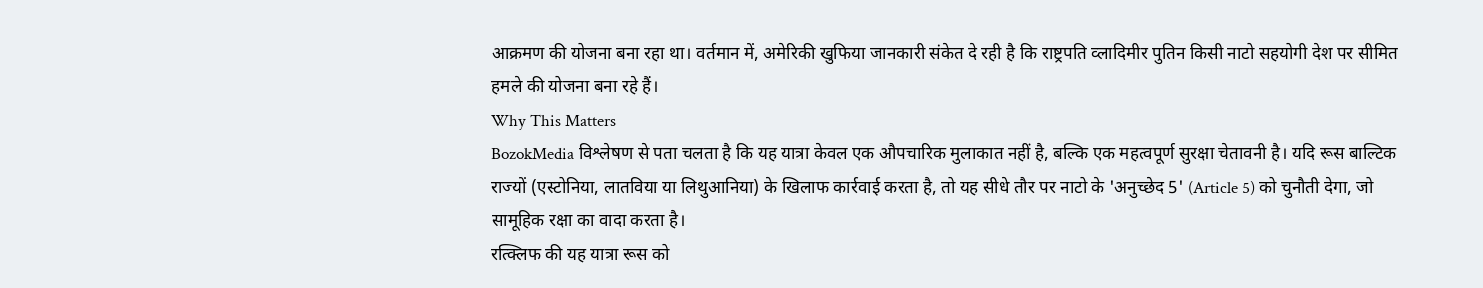आक्रमण की योजना बना रहा था। वर्तमान में, अमेरिकी खुफिया जानकारी संकेत दे रही है कि राष्ट्रपति व्लादिमीर पुतिन किसी नाटो सहयोगी देश पर सीमित हमले की योजना बना रहे हैं।
Why This Matters
BozokMedia विश्लेषण से पता चलता है कि यह यात्रा केवल एक औपचारिक मुलाकात नहीं है, बल्कि एक महत्वपूर्ण सुरक्षा चेतावनी है। यदि रूस बाल्टिक राज्यों (एस्टोनिया, लातविया या लिथुआनिया) के खिलाफ कार्रवाई करता है, तो यह सीधे तौर पर नाटो के 'अनुच्छेद 5' (Article 5) को चुनौती देगा, जो सामूहिक रक्षा का वादा करता है।
रत्क्लिफ की यह यात्रा रूस को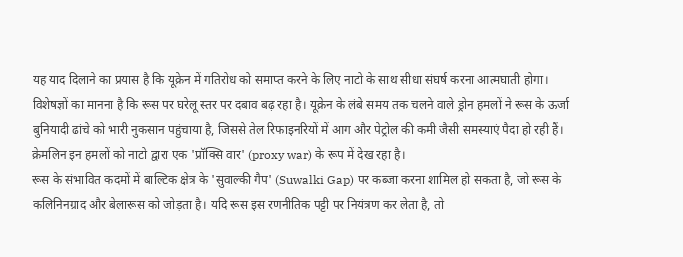यह याद दिलाने का प्रयास है कि यूक्रेन में गतिरोध को समाप्त करने के लिए नाटो के साथ सीधा संघर्ष करना आत्मघाती होगा।
विशेषज्ञों का मानना है कि रूस पर घरेलू स्तर पर दबाव बढ़ रहा है। यूक्रेन के लंबे समय तक चलने वाले ड्रोन हमलों ने रूस के ऊर्जा बुनियादी ढांचे को भारी नुकसान पहुंचाया है, जिससे तेल रिफाइनरियों में आग और पेट्रोल की कमी जैसी समस्याएं पैदा हो रही हैं। क्रेमलिन इन हमलों को नाटो द्वारा एक 'प्रॉक्सि वार' (proxy war) के रूप में देख रहा है।
रूस के संभावित कदमों में बाल्टिक क्षेत्र के 'सुवाल्की गैप' (Suwalki Gap) पर कब्जा करना शामिल हो सकता है, जो रूस के कलिनिनग्राद और बेलारूस को जोड़ता है। यदि रूस इस रणनीतिक पट्टी पर नियंत्रण कर लेता है, तो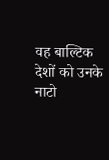वह बाल्टिक देशों को उनके नाटो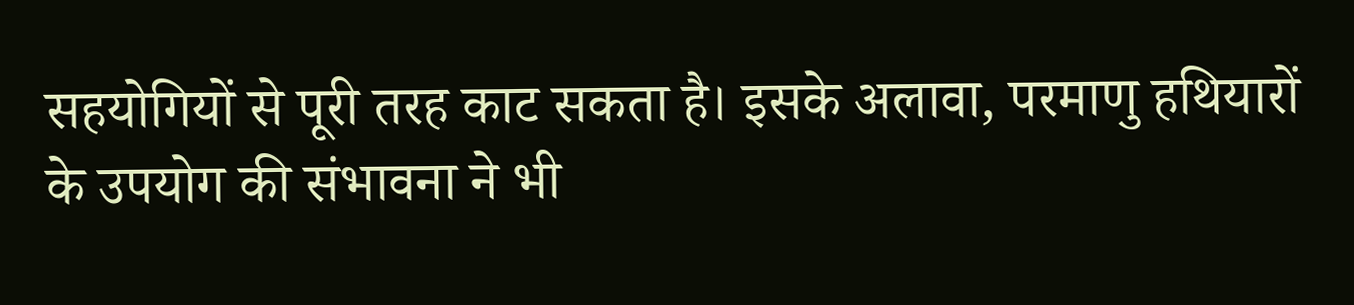सहयोगियों से पूरी तरह काट सकता है। इसके अलावा, परमाणु हथियारों के उपयोग की संभावना ने भी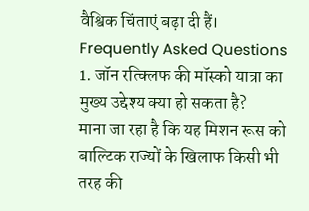वैश्विक चिंताएं बढ़ा दी हैं।
Frequently Asked Questions
1. जॉन रत्क्लिफ की मॉस्को यात्रा का मुख्य उद्देश्य क्या हो सकता है?
माना जा रहा है कि यह मिशन रूस को बाल्टिक राज्यों के खिलाफ किसी भी तरह की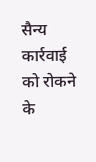सैन्य कार्रवाई को रोकने के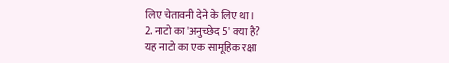लिए चेतावनी देने के लिए था।
2. नाटो का 'अनुच्छेद 5' क्या है?
यह नाटो का एक सामूहिक रक्षा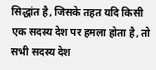सिद्धांत है, जिसके तहत यदि किसी एक सदस्य देश पर हमला होता है, तो सभी सदस्य देश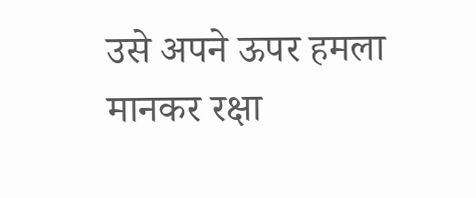उसे अपने ऊपर हमला मानकर रक्षा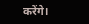करेंगे।